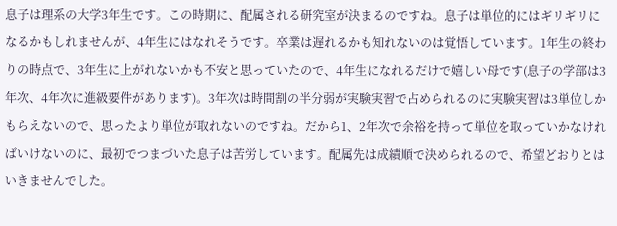息子は理系の大学3年生です。この時期に、配属される研究室が決まるのですね。息子は単位的にはギリギリになるかもしれませんが、4年生にはなれそうです。卒業は遅れるかも知れないのは覚悟しています。1年生の終わりの時点で、3年生に上がれないかも不安と思っていたので、4年生になれるだけで嬉しい母です(息子の学部は3年次、4年次に進級要件があります)。3年次は時間割の半分弱が実験実習で占められるのに実験実習は3単位しかもらえないので、思ったより単位が取れないのですね。だから1、2年次で余裕を持って単位を取っていかなければいけないのに、最初でつまづいた息子は苦労しています。配属先は成績順で決められるので、希望どおりとはいきませんでした。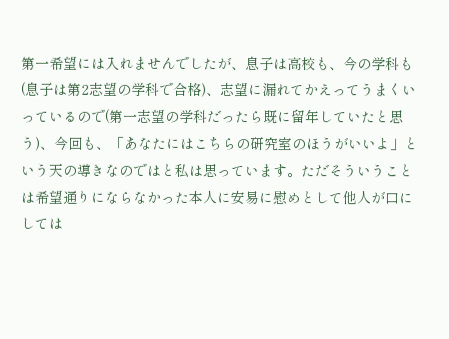第一希望には入れませんでしたが、息子は高校も、今の学科も(息子は第2志望の学科で合格)、志望に漏れてかえってうまくいっているので(第一志望の学科だったら既に留年していたと思う)、今回も、「あなたにはこちらの研究室のほうがいいよ」という天の導きなのではと私は思っています。ただそういうことは希望通りにならなかった本人に安易に慰めとして他人が口にしては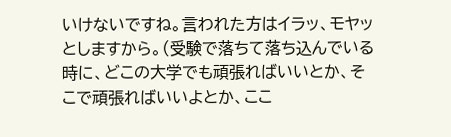いけないですね。言われた方はイラッ、モヤッとしますから。(受験で落ちて落ち込んでいる時に、どこの大学でも頑張ればいいとか、そこで頑張ればいいよとか、ここ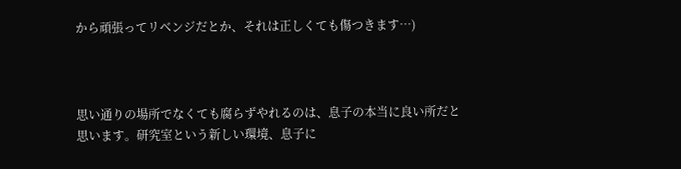から頑張ってリベンジだとか、それは正しくても傷つきます…)



思い通りの場所でなくても腐らずやれるのは、息子の本当に良い所だと思います。研究室という新しい環境、息子に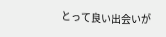とって良い出会いが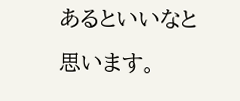あるといいなと思います。